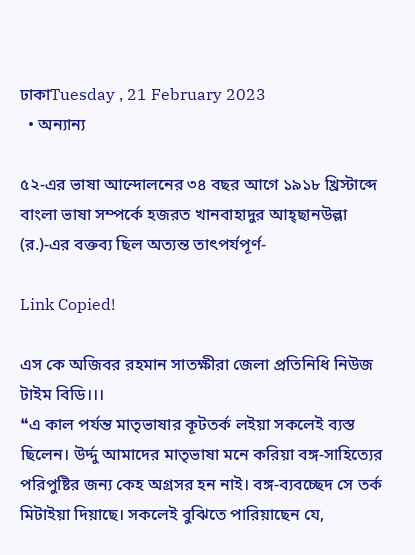ঢাকাTuesday , 21 February 2023
  • অন্যান্য

৫২-এর ভাষা আন্দোলনের ৩৪ বছর আগে ১৯১৮ খ্রিস্টাব্দে বাংলা ভাষা সম্পর্কে হজরত খানবাহাদুর আহ্ছানউল্লা (র.)-এর বক্তব্য ছিল অত্যন্ত তাৎপর্যপূর্ণ-

Link Copied!

এস কে অজিবর রহমান সাতক্ষীরা জেলা প্রতিনিধি নিউজ টাইম বিডি।।।
❝এ কাল পর্যন্ত মাতৃভাষার কূটতর্ক লইয়া সকলেই ব্যস্ত ছিলেন। উর্দ্দু আমাদের মাতৃভাষা মনে করিয়া বঙ্গ-সাহিত্যের পরিপুষ্টির জন্য কেহ অগ্রসর হন নাই। বঙ্গ-ব্যবচ্ছেদ সে তর্ক মিটাইয়া দিয়াছে। সকলেই বুঝিতে পারিয়াছেন যে,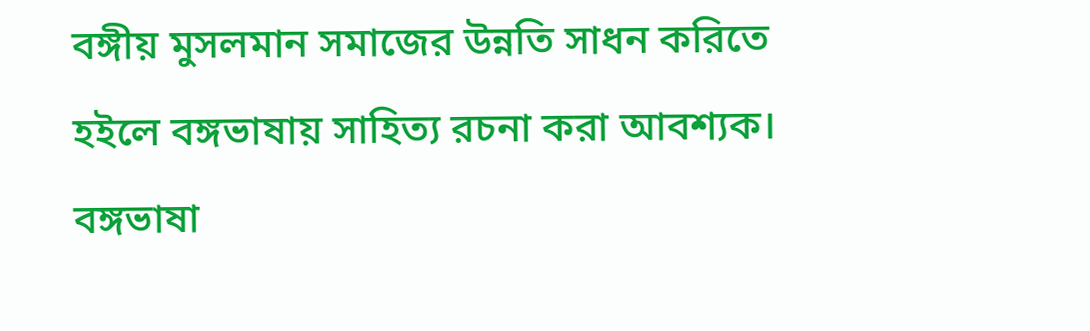বঙ্গীয় মুসলমান সমাজের উন্নতি সাধন করিতে হইলে বঙ্গভাষায় সাহিত্য রচনা করা আবশ্যক। বঙ্গভাষা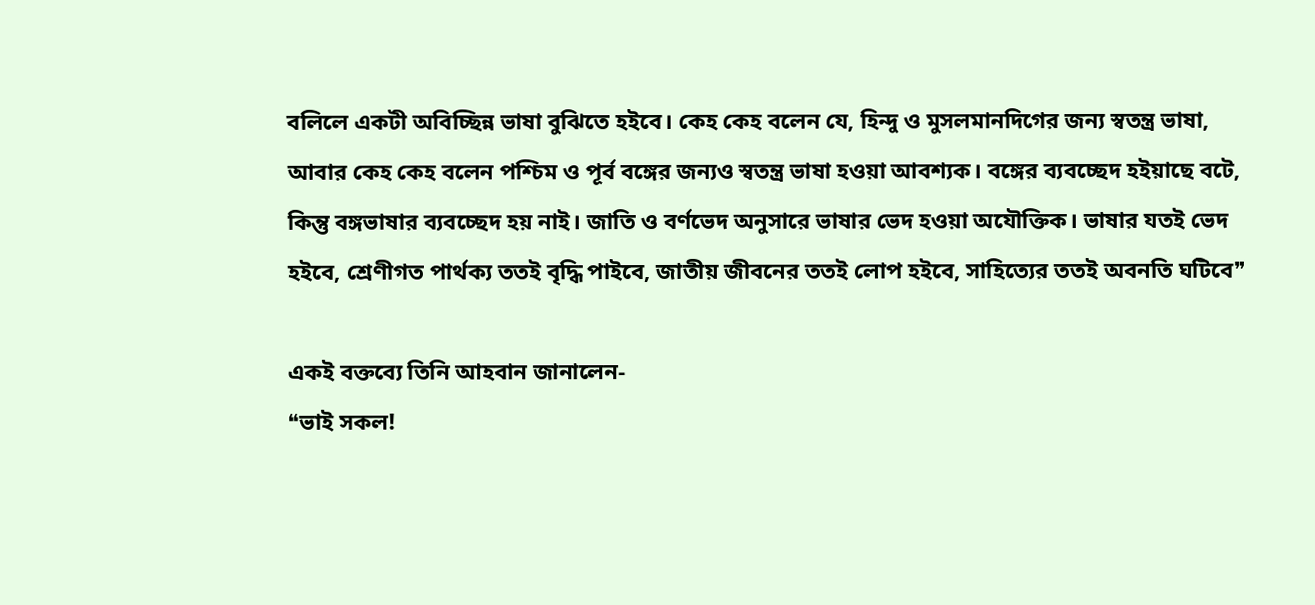বলিলে একটী অবিচ্ছিন্ন ভাষা বুঝিতে হইবে। কেহ কেহ বলেন যে, হিন্দু ও মুসলমানদিগের জন্য স্বতন্ত্র ভাষা, আবার কেহ কেহ বলেন পশ্চিম ও পূর্ব বঙ্গের জন্যও স্বতন্ত্র ভাষা হওয়া আবশ্যক। বঙ্গের ব্যবচ্ছেদ হইয়াছে বটে, কিন্তু বঙ্গভাষার ব্যবচ্ছেদ হয় নাই। জাতি ও বর্ণভেদ অনুসারে ভাষার ভেদ হওয়া অযৌক্তিক। ভাষার যতই ভেদ হইবে, শ্রেণীগত পার্থক্য ততই বৃদ্ধি পাইবে, জাতীয় জীবনের ততই লোপ হইবে, সাহিত্যের ততই অবনতি ঘটিবে❞

একই বক্তব্যে তিনি আহবান জানালেন-
❝ভাই সকল!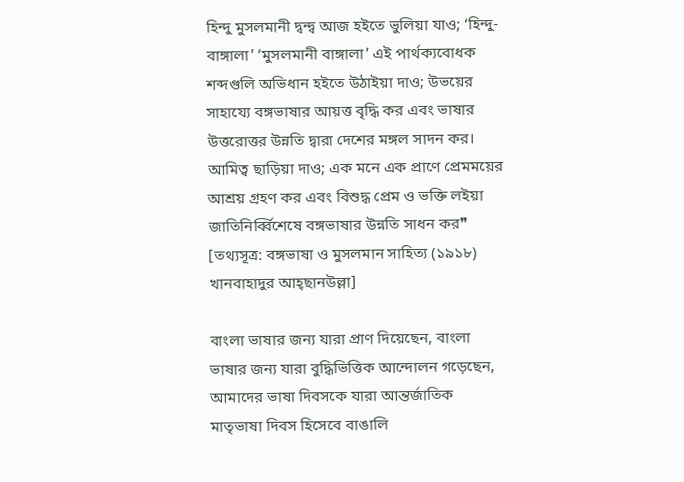হিন্দু মুসলমানী দ্বন্দ্ব আজ হইতে ভুলিয়া যাও; ‘হিন্দু-বাঙ্গালা’ ‘মুসলমানী বাঙ্গালা’ এই পার্থক্যবোধক শব্দগুলি অভিধান হইতে উঠাইয়া দাও; উভয়ের সাহায্যে বঙ্গভাষার আয়ত্ত বৃদ্ধি কর এবং ভাষার উত্তরোত্তর উন্নতি দ্বারা দেশের মঙ্গল সাদন কর। আমিত্ব ছাড়িয়া দাও; এক মনে এক প্রাণে প্রেমময়ের আশ্রয় গ্রহণ কর এবং বিশুদ্ধ প্রেম ও ভক্তি লইয়া জাতিনির্ব্বিশেষে বঙ্গভাষার উন্নতি সাধন কর❞
[তথ্যসূত্র: বঙ্গভাষা ও মুসলমান সাহিত্য (১৯১৮) খানবাহাদুর আহ্ছানউল্লা]

বাংলা ভাষার জন্য যারা প্রাণ দিয়েছেন, বাংলা ভাষার জন্য যারা বুদ্ধিভিত্তিক আন্দোলন গড়েছেন, আমাদের ভাষা দিবসকে যারা আন্তর্জাতিক মাতৃভাষা দিবস হিসেবে বাঙালি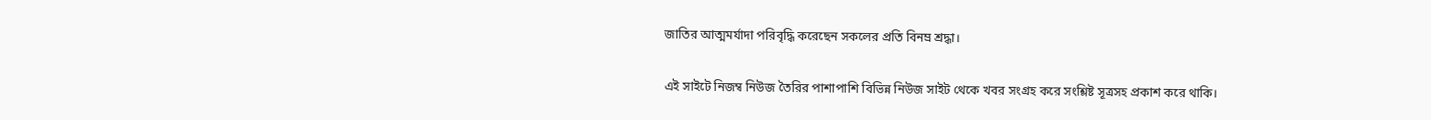জাতির আত্মমর্যাদা পরিবৃদ্ধি করেছেন সকলের প্রতি বিনম্র শ্রদ্ধা।

এই সাইটে নিজম্ব নিউজ তৈরির পাশাপাশি বিভিন্ন নিউজ সাইট থেকে খবর সংগ্রহ করে সংশ্লিষ্ট সূত্রসহ প্রকাশ করে থাকি।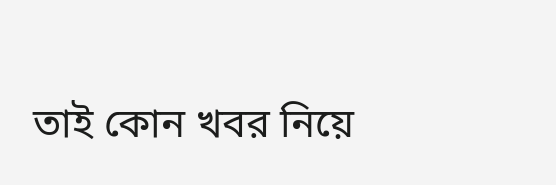তাই কোন খবর নিয়ে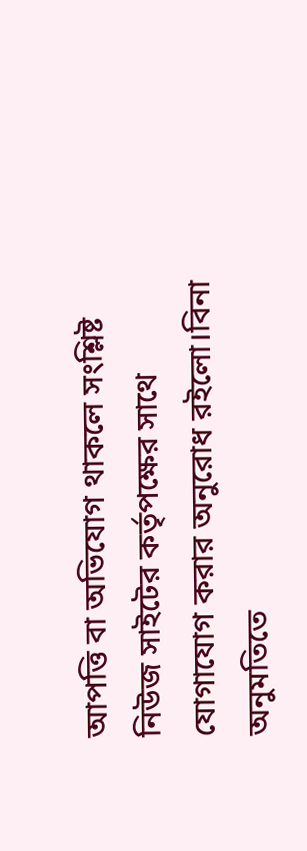আপত্তি বা অভিযোগ থাকলে সংশ্লিষ্ট নিউজ সাইটের কর্তৃপক্ষের সাথে যোগাযোগ করার অনুরোধ রইলো।বিনা অনুমতিতে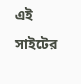এই সাইটের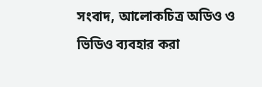সংবাদ, আলোকচিত্র অডিও ও ভিডিও ব্যবহার করা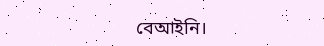বেআইনি।